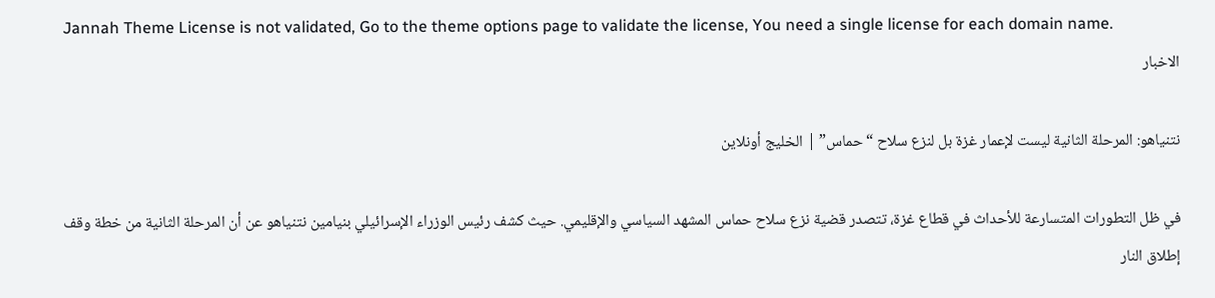Jannah Theme License is not validated, Go to the theme options page to validate the license, You need a single license for each domain name.
الاخبار

نتنياهو: المرحلة الثانية ليست لإعمار غزة بل لنزع سلاح “حماس” | الخليج أونلاين

في ظل التطورات المتسارعة للأحداث في قطاع غزة، تتصدر قضية نزع سلاح حماس المشهد السياسي والإقليمي. حيث كشف رئيس الوزراء الإسرائيلي بنيامين نتنياهو عن أن المرحلة الثانية من خطة وقف إطلاق النار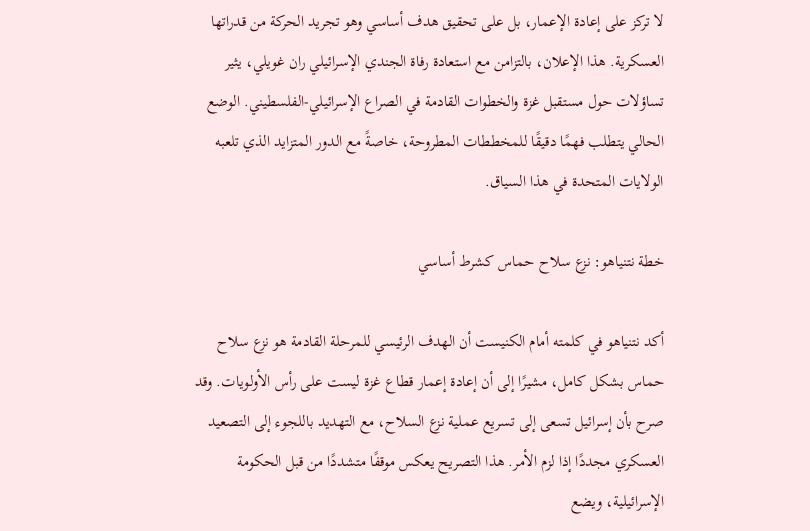لا تركز على إعادة الإعمار، بل على تحقيق هدف أساسي وهو تجريد الحركة من قدراتها العسكرية. هذا الإعلان، بالتزامن مع استعادة رفاة الجندي الإسرائيلي ران غويلي، يثير تساؤلات حول مستقبل غزة والخطوات القادمة في الصراع الإسرائيلي-الفلسطيني. الوضع الحالي يتطلب فهمًا دقيقًا للمخططات المطروحة، خاصةً مع الدور المتزايد الذي تلعبه الولايات المتحدة في هذا السياق.

خطة نتنياهو: نزع سلاح حماس كشرط أساسي

أكد نتنياهو في كلمته أمام الكنيست أن الهدف الرئيسي للمرحلة القادمة هو نزع سلاح حماس بشكل كامل، مشيرًا إلى أن إعادة إعمار قطاع غزة ليست على رأس الأولويات. وقد صرح بأن إسرائيل تسعى إلى تسريع عملية نزع السلاح، مع التهديد باللجوء إلى التصعيد العسكري مجددًا إذا لزم الأمر. هذا التصريح يعكس موقفًا متشددًا من قبل الحكومة الإسرائيلية، ويضع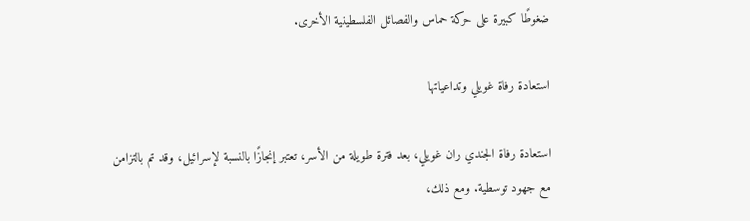ضغوطًا كبيرة على حركة حماس والفصائل الفلسطينية الأخرى.

استعادة رفاة غويلي وتداعياتها

استعادة رفاة الجندي ران غويلي، بعد فترة طويلة من الأسر، تعتبر إنجازًا بالنسبة لإسرائيل، وقد تم بالتزامن مع جهود توسطية. ومع ذلك،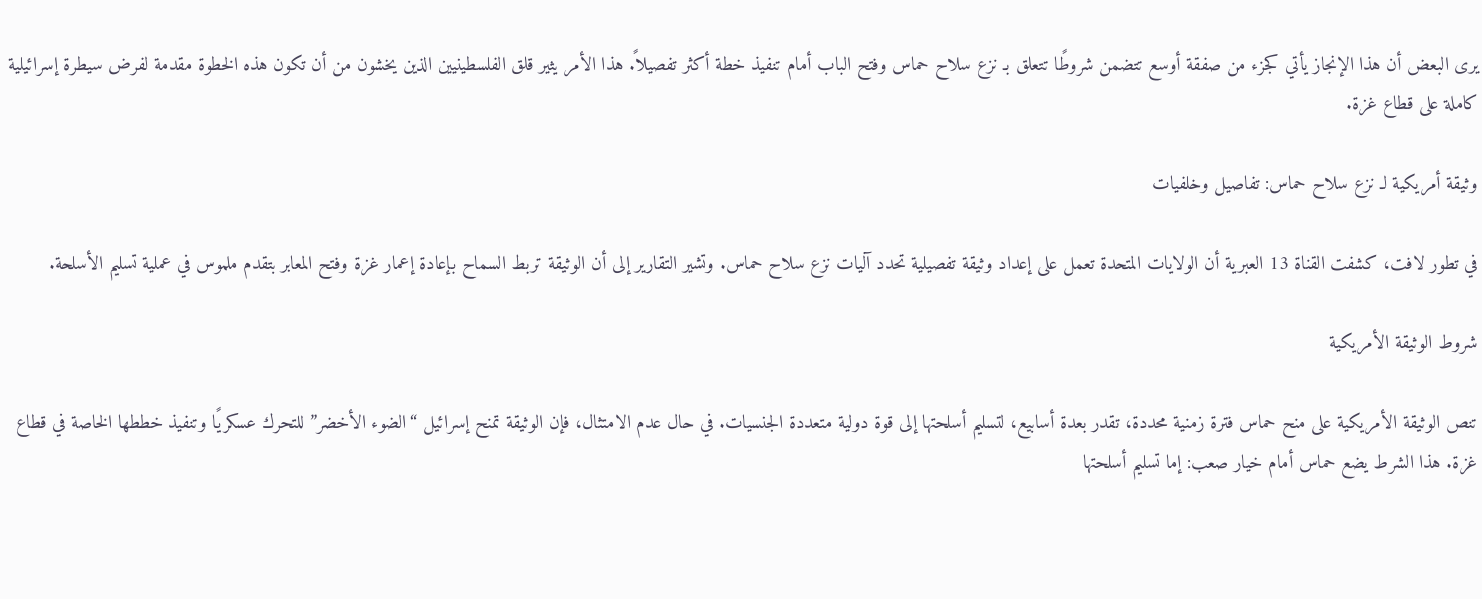يرى البعض أن هذا الإنجاز يأتي كجزء من صفقة أوسع تتضمن شروطًا تتعلق بـ نزع سلاح حماس وفتح الباب أمام تنفيذ خطة أكثر تفصيلاً. هذا الأمر يثير قلق الفلسطينيين الذين يخشون من أن تكون هذه الخطوة مقدمة لفرض سيطرة إسرائيلية كاملة على قطاع غزة.

وثيقة أمريكية لـ نزع سلاح حماس: تفاصيل وخلفيات

في تطور لافت، كشفت القناة 13 العبرية أن الولايات المتحدة تعمل على إعداد وثيقة تفصيلية تحدد آليات نزع سلاح حماس. وتشير التقارير إلى أن الوثيقة تربط السماح بإعادة إعمار غزة وفتح المعابر بتقدم ملموس في عملية تسليم الأسلحة.

شروط الوثيقة الأمريكية

تنص الوثيقة الأمريكية على منح حماس فترة زمنية محددة، تقدر بعدة أسابيع، لتسليم أسلحتها إلى قوة دولية متعددة الجنسيات. في حال عدم الامتثال، فإن الوثيقة تمنح إسرائيل “الضوء الأخضر” للتحرك عسكريًا وتنفيذ خططها الخاصة في قطاع غزة. هذا الشرط يضع حماس أمام خيار صعب: إما تسليم أسلحتها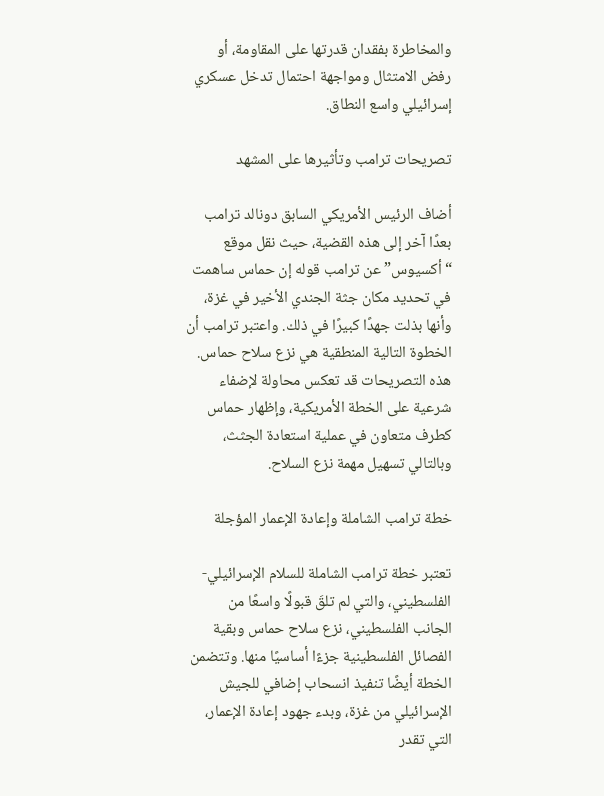والمخاطرة بفقدان قدرتها على المقاومة، أو رفض الامتثال ومواجهة احتمال تدخل عسكري إسرائيلي واسع النطاق.

تصريحات ترامب وتأثيرها على المشهد

أضاف الرئيس الأمريكي السابق دونالد ترامب بعدًا آخر إلى هذه القضية، حيث نقل موقع “أكسيوس” عن ترامب قوله إن حماس ساهمت في تحديد مكان جثة الجندي الأخير في غزة، وأنها بذلت جهدًا كبيرًا في ذلك. واعتبر ترامب أن الخطوة التالية المنطقية هي نزع سلاح حماس. هذه التصريحات قد تعكس محاولة لإضفاء شرعية على الخطة الأمريكية، وإظهار حماس كطرف متعاون في عملية استعادة الجثث، وبالتالي تسهيل مهمة نزع السلاح.

خطة ترامب الشاملة وإعادة الإعمار المؤجلة

تعتبر خطة ترامب الشاملة للسلام الإسرائيلي-الفلسطيني، والتي لم تلقَ قبولًا واسعًا من الجانب الفلسطيني، نزع سلاح حماس وبقية الفصائل الفلسطينية جزءًا أساسيًا منها. وتتضمن الخطة أيضًا تنفيذ انسحاب إضافي للجيش الإسرائيلي من غزة، وبدء جهود إعادة الإعمار، التي تقدر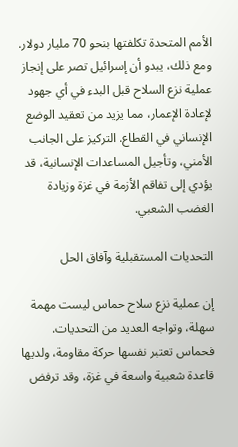الأمم المتحدة تكلفتها بنحو 70 مليار دولار. ومع ذلك، يبدو أن إسرائيل تصر على إنجاز عملية نزع السلاح قبل البدء في أي جهود لإعادة الإعمار، مما يزيد من تعقيد الوضع الإنساني في القطاع. التركيز على الجانب الأمني، وتأجيل المساعدات الإنسانية، قد يؤدي إلى تفاقم الأزمة في غزة وزيادة الغضب الشعبي.

التحديات المستقبلية وآفاق الحل

إن عملية نزع سلاح حماس ليست مهمة سهلة، وتواجه العديد من التحديات. فحماس تعتبر نفسها حركة مقاومة، ولديها قاعدة شعبية واسعة في غزة، وقد ترفض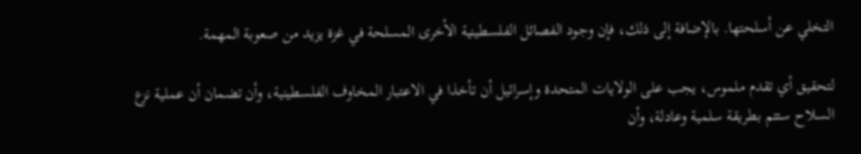التخلي عن أسلحتها. بالإضافة إلى ذلك، فإن وجود الفصائل الفلسطينية الأخرى المسلحة في غزة يزيد من صعوبة المهمة.

لتحقيق أي تقدم ملموس، يجب على الولايات المتحدة وإسرائيل أن تأخذا في الاعتبار المخاوف الفلسطينية، وأن تضمان أن عملية نزع السلاح ستتم بطريقة سلمية وعادلة، وأن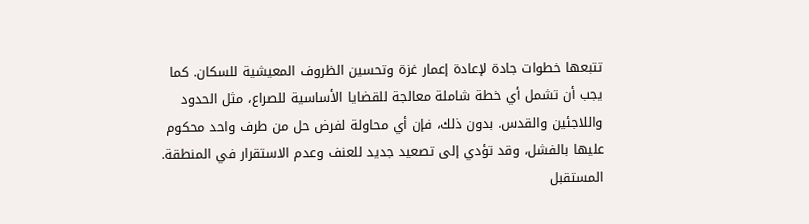تتبعها خطوات جادة لإعادة إعمار غزة وتحسين الظروف المعيشية للسكان. كما يجب أن تشمل أي خطة شاملة معالجة للقضايا الأساسية للصراع، مثل الحدود واللاجئين والقدس. بدون ذلك، فإن أي محاولة لفرض حل من طرف واحد محكوم عليها بالفشل، وقد تؤدي إلى تصعيد جديد للعنف وعدم الاستقرار في المنطقة. المستقبل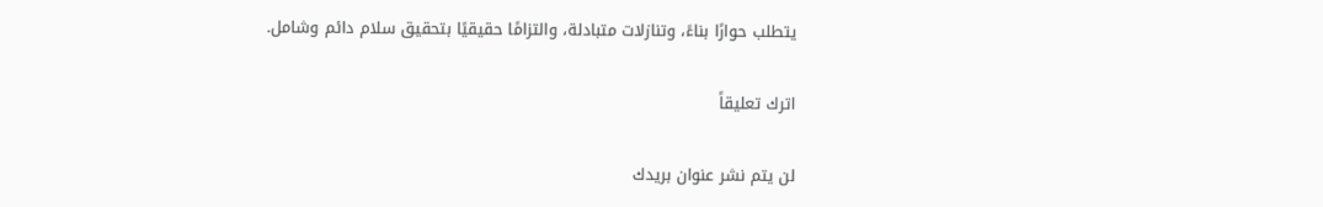يتطلب حوارًا بناءً، وتنازلات متبادلة، والتزامًا حقيقيًا بتحقيق سلام دائم وشامل.

اترك تعليقاً

لن يتم نشر عنوان بريدك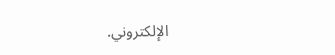الإلكتروني.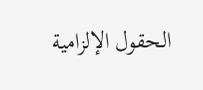الحقول الإلزامية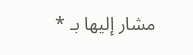مشار إليها بـ *